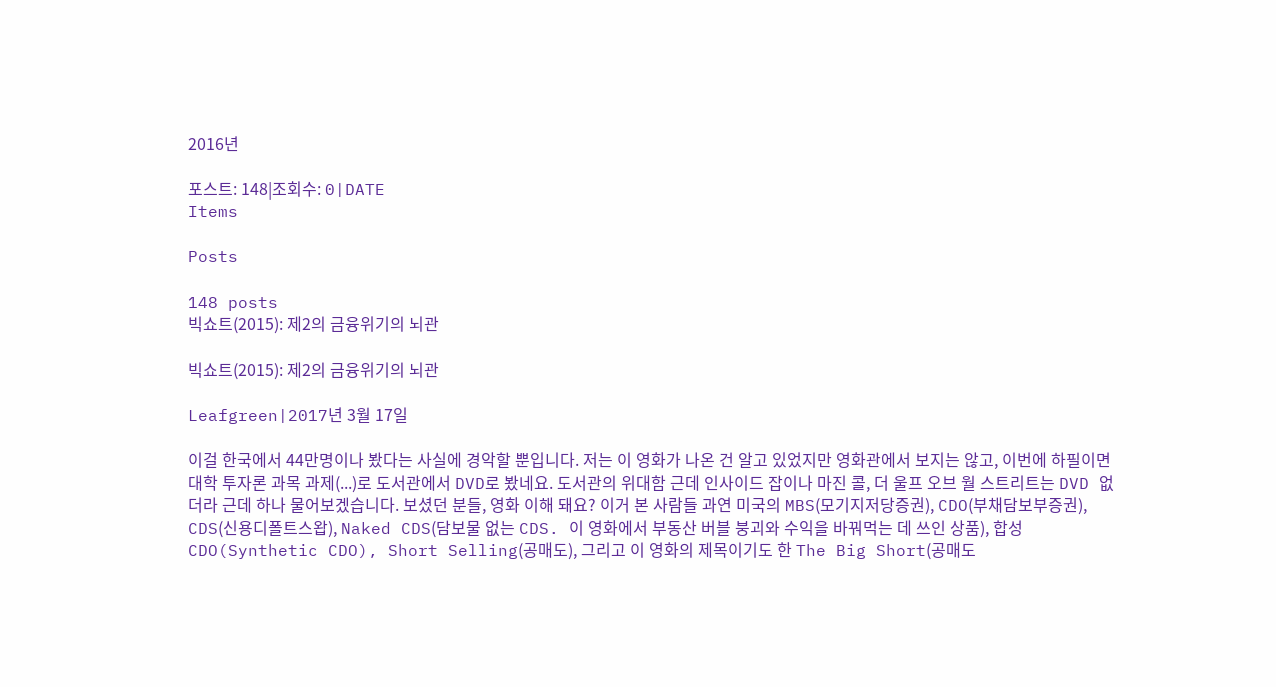2016년

포스트: 148|조회수: 0|DATE
Items

Posts

148 posts
빅쇼트(2015): 제2의 금융위기의 뇌관

빅쇼트(2015): 제2의 금융위기의 뇌관

Leafgreen|2017년 3월 17일

이걸 한국에서 44만명이나 봤다는 사실에 경악할 뿐입니다. 저는 이 영화가 나온 건 알고 있었지만 영화관에서 보지는 않고, 이번에 하필이면 대학 투자론 과목 과제(...)로 도서관에서 DVD로 봤네요. 도서관의 위대함 근데 인사이드 잡이나 마진 콜, 더 울프 오브 월 스트리트는 DVD 없더라 근데 하나 물어보겠습니다. 보셨던 분들, 영화 이해 돼요? 이거 본 사람들 과연 미국의 MBS(모기지저당증권), CDO(부채담보부증권), CDS(신용디폴트스왑), Naked CDS(담보물 없는 CDS. 이 영화에서 부동산 버블 붕괴와 수익을 바꿔먹는 데 쓰인 상품), 합성 CDO(Synthetic CDO), Short Selling(공매도), 그리고 이 영화의 제목이기도 한 The Big Short(공매도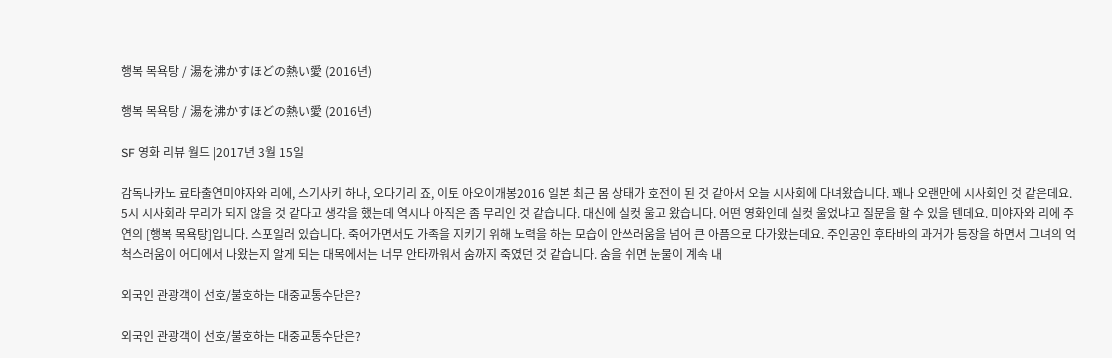행복 목욕탕 / 湯を沸かすほどの熱い愛 (2016년)

행복 목욕탕 / 湯を沸かすほどの熱い愛 (2016년)

SF 영화 리뷰 월드 |2017년 3월 15일

감독나카노 료타출연미야자와 리에, 스기사키 하나, 오다기리 죠, 이토 아오이개봉2016 일본 최근 몸 상태가 호전이 된 것 같아서 오늘 시사회에 다녀왔습니다. 꽤나 오랜만에 시사회인 것 같은데요. 5시 시사회라 무리가 되지 않을 것 같다고 생각을 했는데 역시나 아직은 좀 무리인 것 같습니다. 대신에 실컷 울고 왔습니다. 어떤 영화인데 실컷 울었냐고 질문을 할 수 있을 텐데요. 미야자와 리에 주연의 [행복 목욕탕]입니다. 스포일러 있습니다. 죽어가면서도 가족을 지키기 위해 노력을 하는 모습이 안쓰러움을 넘어 큰 아픔으로 다가왔는데요. 주인공인 후타바의 과거가 등장을 하면서 그녀의 억척스러움이 어디에서 나왔는지 알게 되는 대목에서는 너무 안타까워서 숨까지 죽였던 것 같습니다. 숨을 쉬면 눈물이 계속 내

외국인 관광객이 선호/불호하는 대중교통수단은?

외국인 관광객이 선호/불호하는 대중교통수단은?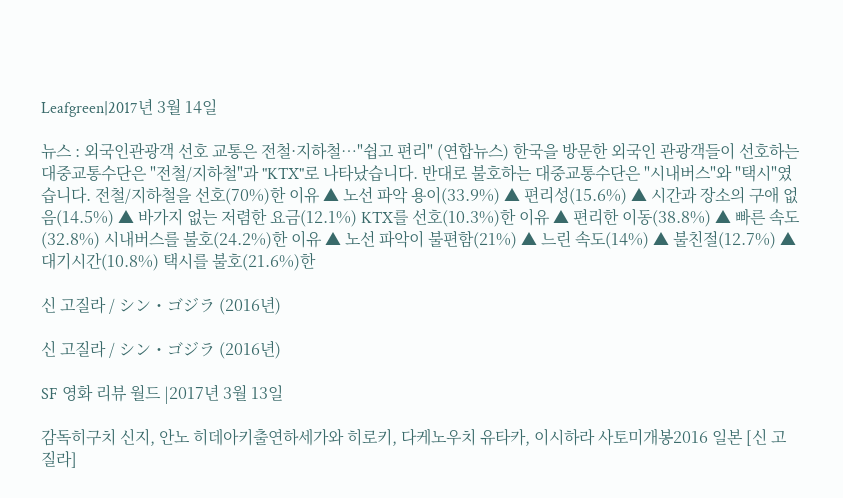Leafgreen|2017년 3월 14일

뉴스 : 외국인관광객 선호 교통은 전철·지하철…"쉽고 편리" (연합뉴스) 한국을 방문한 외국인 관광객들이 선호하는 대중교통수단은 "전철/지하철"과 "KTX"로 나타났습니다. 반대로 불호하는 대중교통수단은 "시내버스"와 "택시"였습니다. 전철/지하철을 선호(70%)한 이유 ▲ 노선 파악 용이(33.9%) ▲ 편리성(15.6%) ▲ 시간과 장소의 구애 없음(14.5%) ▲ 바가지 없는 저렴한 요금(12.1%) KTX를 선호(10.3%)한 이유 ▲ 편리한 이동(38.8%) ▲ 빠른 속도(32.8%) 시내버스를 불호(24.2%)한 이유 ▲ 노선 파악이 불편함(21%) ▲ 느린 속도(14%) ▲ 불친절(12.7%) ▲ 대기시간(10.8%) 택시를 불호(21.6%)한

신 고질라 / シン・ゴジラ (2016년)

신 고질라 / シン・ゴジラ (2016년)

SF 영화 리뷰 월드 |2017년 3월 13일

감독히구치 신지, 안노 히데아키출연하세가와 히로키, 다케노우치 유타카, 이시하라 사토미개봉2016 일본 [신 고질라]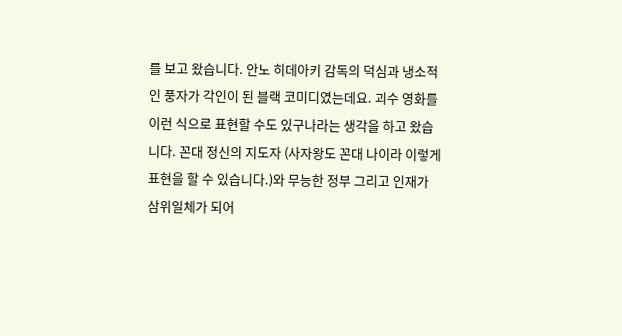를 보고 왔습니다. 안노 히데아키 감독의 덕심과 냉소적인 풍자가 각인이 된 블랙 코미디였는데요. 괴수 영화를 이런 식으로 표현할 수도 있구나라는 생각을 하고 왔습니다. 꼰대 정신의 지도자 (사자왕도 꼰대 나이라 이렇게 표현을 할 수 있습니다.)와 무능한 정부 그리고 인재가 삼위일체가 되어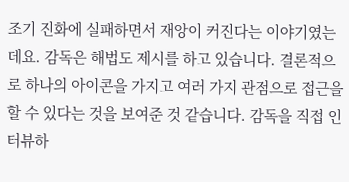조기 진화에 실패하면서 재앙이 커진다는 이야기였는데요. 감독은 해법도 제시를 하고 있습니다. 결론적으로 하나의 아이콘을 가지고 여러 가지 관점으로 접근을 할 수 있다는 것을 보여준 것 같습니다. 감독을 직접 인터뷰하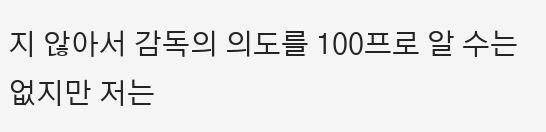지 않아서 감독의 의도를 100프로 알 수는 없지만 저는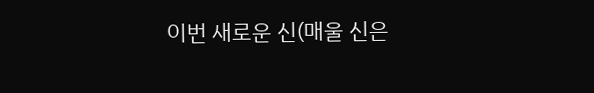이번 새로운 신(매울 신은